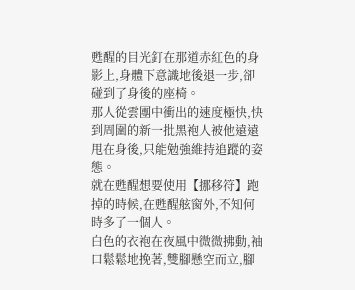甦醒的目光釘在那道赤紅色的身影上,身體下意識地後退一步,卻碰到了身後的座椅。
那人從雲團中衝出的速度極快,快到周圍的新一批黑袍人被他遠遠甩在身後,只能勉強維持追蹤的姿態。
就在甦醒想要使用【挪移符】跑掉的時候,在甦醒舷窗外,不知何時多了一個人。
白色的衣袍在夜風中微微拂動,袖口鬆鬆地挽著,雙腳懸空而立,腳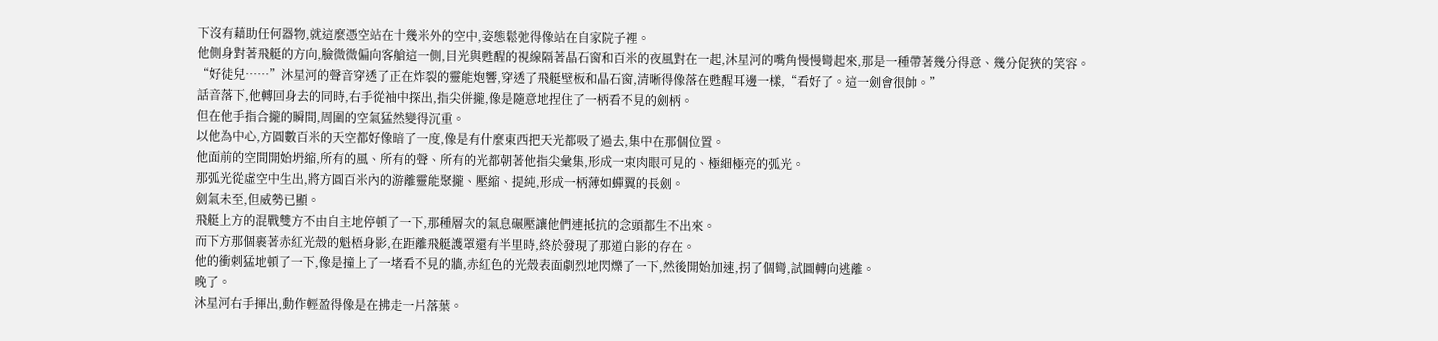下沒有藉助任何器物,就這麼憑空站在十幾米外的空中,姿態鬆弛得像站在自家院子裡。
他側身對著飛艇的方向,臉微微偏向客艙這一側,目光與甦醒的視線隔著晶石窗和百米的夜風對在一起,沐星河的嘴角慢慢彎起來,那是一種帶著幾分得意、幾分促狹的笑容。
“好徒兒……”沐星河的聲音穿透了正在炸裂的靈能炮響,穿透了飛艇壁板和晶石窗,清晰得像落在甦醒耳邊一樣,“看好了。這一劍會很帥。”
話音落下,他轉回身去的同時,右手從袖中探出,指尖併攏,像是隨意地捏住了一柄看不見的劍柄。
但在他手指合攏的瞬間,周圍的空氣猛然變得沉重。
以他為中心,方圓數百米的天空都好像暗了一度,像是有什麼東西把天光都吸了過去,集中在那個位置。
他面前的空間開始坍縮,所有的風、所有的聲、所有的光都朝著他指尖彙集,形成一束肉眼可見的、極細極亮的弧光。
那弧光從虛空中生出,將方圓百米內的游離靈能聚攏、壓縮、提純,形成一柄薄如蟬翼的長劍。
劍氣未至,但威勢已顯。
飛艇上方的混戰雙方不由自主地停頓了一下,那種層次的氣息碾壓讓他們連抵抗的念頭都生不出來。
而下方那個裹著赤紅光殼的魁梧身影,在距離飛艇護罩還有半里時,終於發現了那道白影的存在。
他的衝刺猛地頓了一下,像是撞上了一堵看不見的牆,赤紅色的光殼表面劇烈地閃爍了一下,然後開始加速,拐了個彎,試圖轉向逃離。
晚了。
沐星河右手揮出,動作輕盈得像是在拂走一片落葉。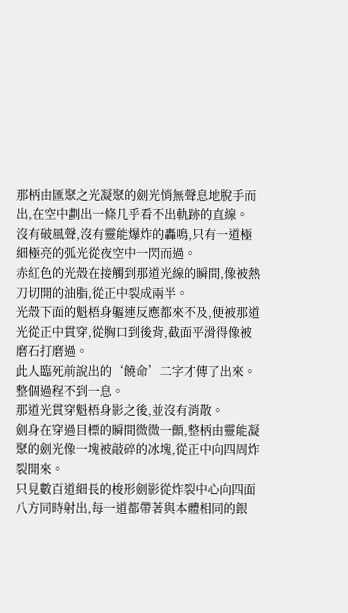那柄由匯聚之光凝聚的劍光悄無聲息地脫手而出,在空中劃出一條几乎看不出軌跡的直線。
沒有破風聲,沒有靈能爆炸的轟鳴,只有一道極細極亮的弧光從夜空中一閃而過。
赤紅色的光殼在接觸到那道光線的瞬間,像被熱刀切開的油脂,從正中裂成兩半。
光殼下面的魁梧身軀連反應都來不及,便被那道光從正中貫穿,從胸口到後背,截面平滑得像被磨石打磨過。
此人臨死前說出的‘饒命’二字才傳了出來。
整個過程不到一息。
那道光貫穿魁梧身影之後,並沒有消散。
劍身在穿過目標的瞬間微微一顫,整柄由靈能凝聚的劍光像一塊被敲碎的冰塊,從正中向四周炸裂開來。
只見數百道細長的梭形劍影從炸裂中心向四面八方同時射出,每一道都帶著與本體相同的銀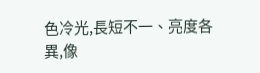色冷光,長短不一、亮度各異,像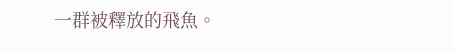一群被釋放的飛魚。